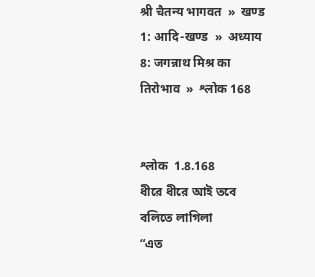श्री चैतन्य भागवत  »  खण्ड 1: आदि-खण्ड  »  अध्याय 8: जगन्नाथ मिश्र का तिरोभाव  »  श्लोक 168


श्लोक  1.8.168
ধীরে ধীরে আই তবে বলিতে লাগিলা
“এত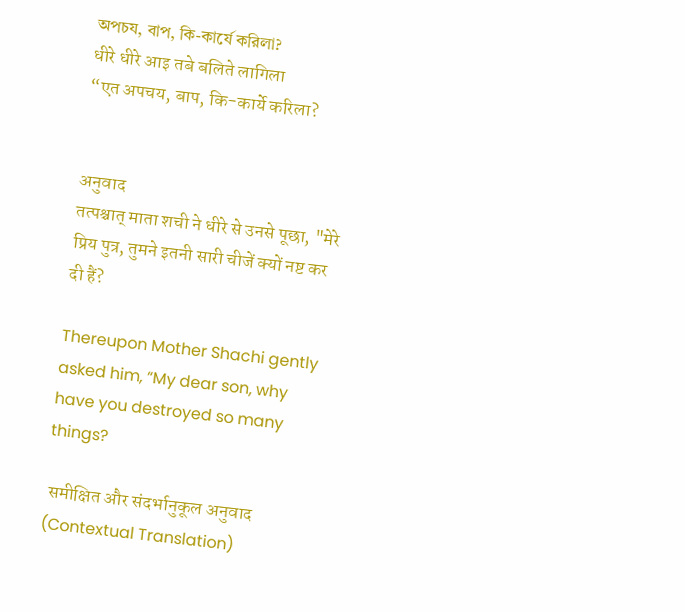অপচয, বাপ, কি-কার্যে করিলা?
धीरे धीरे आइ तबे बलिते लागिला
“एत अपचय, बाप, कि-कार्ये करिला?


अनुवाद
तत्पश्चात् माता शची ने धीरे से उनसे पूछा, "मेरे प्रिय पुत्र, तुमने इतनी सारी चीजें क्यों नष्ट कर दी हैं?

Thereupon Mother Shachi gently asked him, “My dear son, why have you destroyed so many things?

 समीक्षित और संदर्भानुकूल अनुवाद (Contextual Translation)